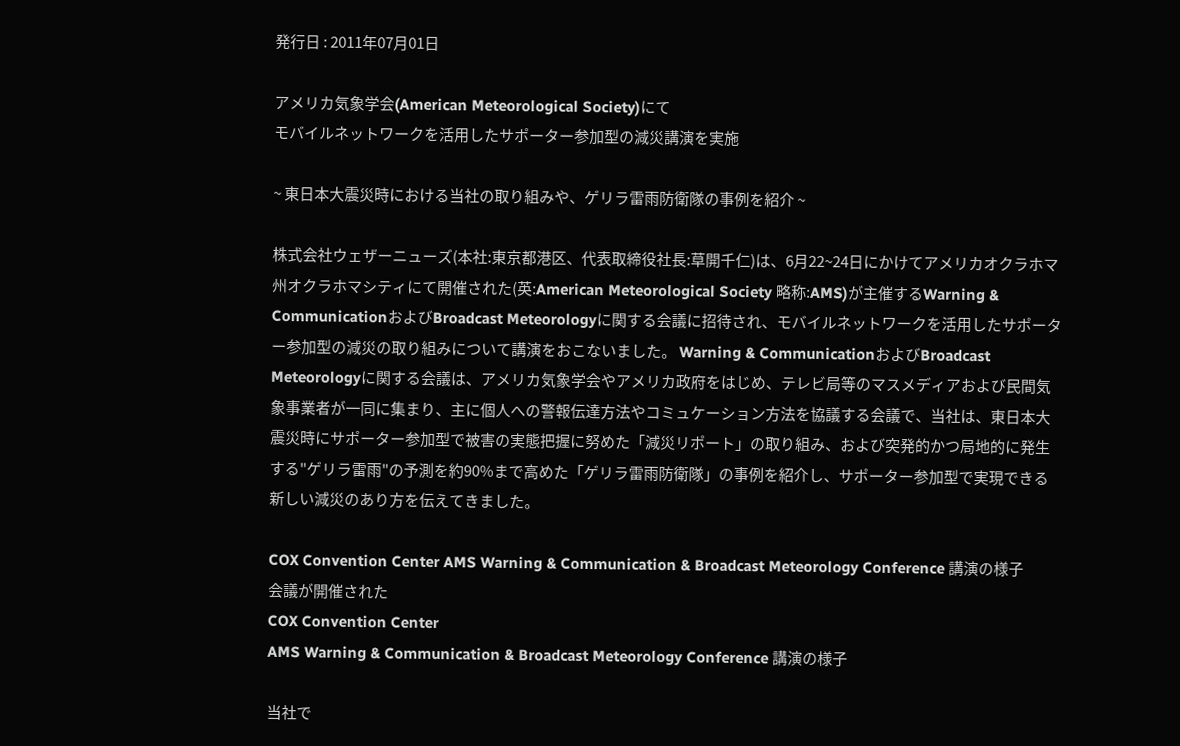発行日 : 2011年07月01日

アメリカ気象学会(American Meteorological Society)にて
モバイルネットワークを活用したサポーター参加型の減災講演を実施

~ 東日本大震災時における当社の取り組みや、ゲリラ雷雨防衛隊の事例を紹介 ~

株式会社ウェザーニューズ(本社:東京都港区、代表取締役社長:草開千仁)は、6月22~24日にかけてアメリカオクラホマ州オクラホマシティにて開催された(英:American Meteorological Society 略称:AMS)が主催するWarning & CommunicationおよびBroadcast Meteorologyに関する会議に招待され、モバイルネットワークを活用したサポーター参加型の減災の取り組みについて講演をおこないました。 Warning & CommunicationおよびBroadcast Meteorologyに関する会議は、アメリカ気象学会やアメリカ政府をはじめ、テレビ局等のマスメディアおよび民間気象事業者が一同に集まり、主に個人への警報伝達方法やコミュケーション方法を協議する会議で、当社は、東日本大震災時にサポーター参加型で被害の実態把握に努めた「減災リポート」の取り組み、および突発的かつ局地的に発生する"ゲリラ雷雨"の予測を約90%まで高めた「ゲリラ雷雨防衛隊」の事例を紹介し、サポーター参加型で実現できる新しい減災のあり方を伝えてきました。

COX Convention Center AMS Warning & Communication & Broadcast Meteorology Conference 講演の様子
会議が開催された
COX Convention Center
AMS Warning & Communication & Broadcast Meteorology Conference 講演の様子

当社で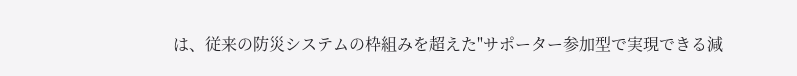は、従来の防災システムの枠組みを超えた"サポーター参加型で実現できる減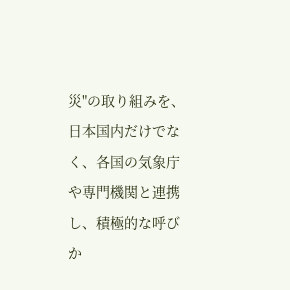災"の取り組みを、日本国内だけでなく、各国の気象庁や専門機関と連携し、積極的な呼びか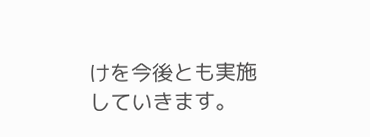けを今後とも実施していきます。